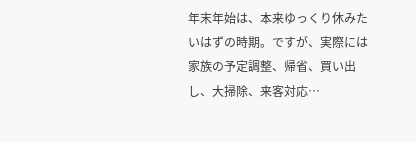年末年始は、本来ゆっくり休みたいはずの時期。ですが、実際には家族の予定調整、帰省、買い出し、大掃除、来客対応…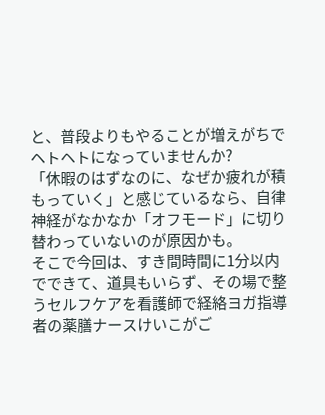と、普段よりもやることが増えがちでヘトヘトになっていませんか?
「休暇のはずなのに、なぜか疲れが積もっていく」と感じているなら、自律神経がなかなか「オフモード」に切り替わっていないのが原因かも。
そこで今回は、すき間時間に1分以内でできて、道具もいらず、その場で整うセルフケアを看護師で経絡ヨガ指導者の薬膳ナースけいこがご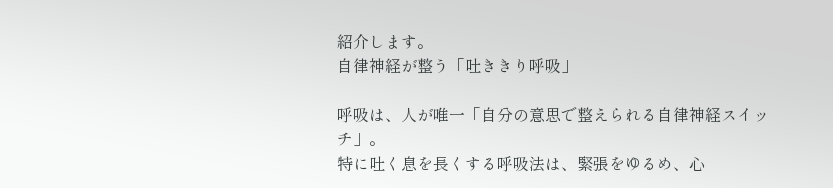紹介します。
自律神経が整う「吐ききり呼吸」

呼吸は、人が唯一「自分の意思で整えられる自律神経スイッチ」。
特に吐く息を長くする呼吸法は、緊張をゆるめ、心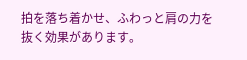拍を落ち着かせ、ふわっと肩の力を抜く効果があります。